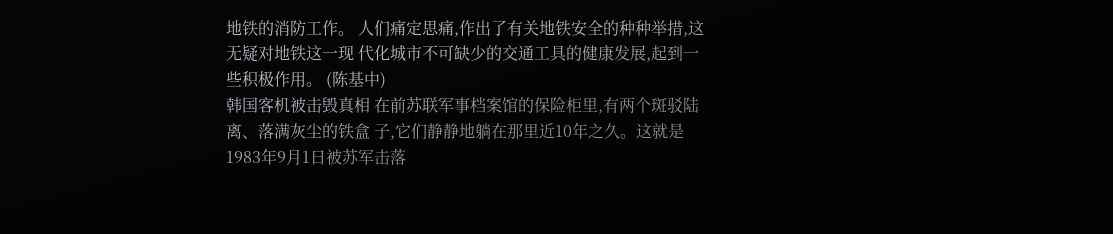地铁的消防工作。 人们痛定思痛,作出了有关地铁安全的种种举措,这无疑对地铁这一现 代化城市不可缺少的交通工具的健康发展,起到一些积极作用。 (陈基中)
韩国客机被击毁真相 在前苏联军事档案馆的保险柜里,有两个斑驳陆离、落满灰尘的铁盒 子,它们静静地躺在那里近10年之久。这就是1983年9月1日被苏军击落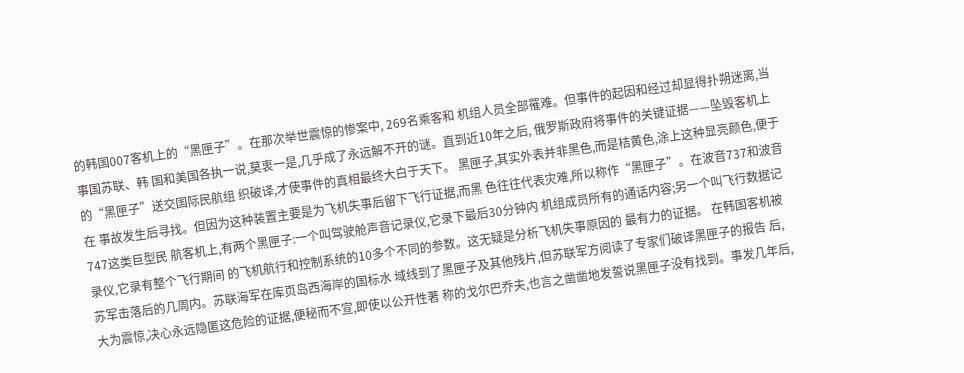的韩国007客机上的“黑匣子”。在那次举世震惊的惨案中, 269名乘客和 机组人员全部罹难。但事件的起因和经过却显得扑朔迷离,当事国苏联、韩 国和美国各执一说,莫衷一是,几乎成了永远解不开的谜。直到近10年之后, 俄罗斯政府将事件的关键证据——坠毁客机上的“黑匣子”送交国际民航组 织破译,才使事件的真相最终大白于天下。 黑匣子,其实外表并非黑色,而是桔黄色,涂上这种显亮颜色,便于在 事故发生后寻找。但因为这种装置主要是为飞机失事后留下飞行证据,而黑 色往往代表灾难,所以称作“黑匣子”。在波音737和波音747这类巨型民 航客机上,有两个黑匣子:一个叫驾驶舱声音记录仪,它录下最后30分钟内 机组成员所有的通话内容;另一个叫飞行数据记录仪,它录有整个飞行期间 的飞机航行和控制系统的10多个不同的参数。这无疑是分析飞机失事原因的 最有力的证据。 在韩国客机被苏军击落后的几周内。苏联海军在库页岛西海岸的国标水 域线到了黑匣子及其他残片,但苏联军方阅读了专家们破译黑匣子的报告 后,大为震惊,决心永远隐匿这危险的证据,便秘而不宣,即使以公开性著 称的戈尔巴乔夫,也言之凿凿地发誓说黑匣子没有找到。事发几年后,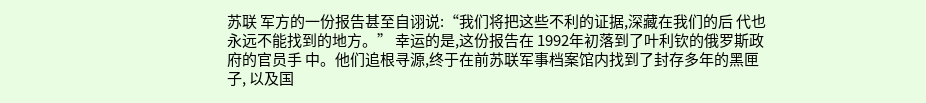苏联 军方的一份报告甚至自诩说:“我们将把这些不利的证据,深藏在我们的后 代也永远不能找到的地方。” 幸运的是,这份报告在 1992年初落到了叶利钦的俄罗斯政府的官员手 中。他们追根寻源,终于在前苏联军事档案馆内找到了封存多年的黑匣子, 以及国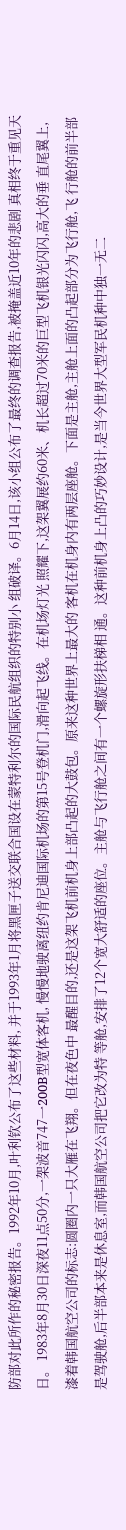防部对此所作的秘密报告。1992年10月,叶利钦公布了这些材料, 并于1993年1月将黑匣子送交联合国设在蒙特利尔的国际民航组织的特别小 组破译。6月14日,该小组公布了最终的调查报告,被掩盖近10年的悲剧 真相终于重见天日。 1983年8月30日深夜11点50分,一架波音747一200B型宽体客机, 慢慢地驶离纽约肯尼迪国际机场的第15号登机门,滑向起飞线。在机场灯光 照耀下,这架翼展约60米、机长超过70米的巨型飞机银光闪闪,高大的垂 直尾翼上,漆着韩国航空公司的标志:圆圈内一只大雁在飞翔。但在夜色中 最醒目的,还是这架飞机前机身上部凸起的大鼓包。原来这种世界上最大的 客机在机身内有两层座舱。下面是主舱,主舱上面的凸起部分为飞行舱,飞 行舱的前半部是驾驶舱,后半部本来是休息室,而韩国航空公司把它改为特 等舱,安排了12个宽大舒适的座位。主舱与飞行舱之间有一个螺旋形扶梯相 通。这种前机身上凸的巧妙设计,是当今世界大型军民机种中独一无二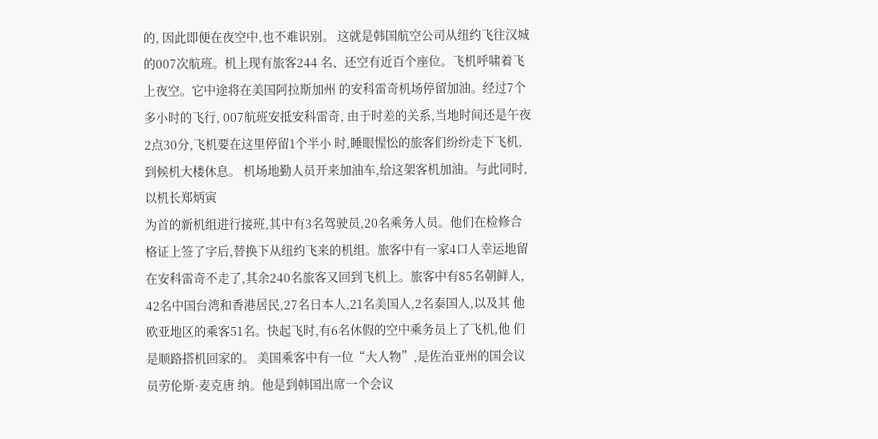的, 因此即便在夜空中,也不难识别。 这就是韩国航空公司从纽约飞往汉城的007次航班。机上现有旅客244 名、还空有近百个座位。飞机呼啸着飞上夜空。它中途将在美国阿拉斯加州 的安科雷奇机场停留加油。经过7个多小时的飞行, 007航班安抵安科雷奇, 由于时差的关系,当地时间还是午夜2点30分,飞机要在这里停留1个半小 时,睡眼惺忪的旅客们纷纷走下飞机,到候机大楼休息。 机场地勤人员开来加油车,给这架客机加油。与此同时,以机长郑炳寅
为首的新机组进行接班,其中有3名驾驶员,20名乘务人员。他们在检修合 格证上签了字后,替换下从纽约飞来的机组。旅客中有一家4口人幸运地留 在安科雷奇不走了,其余240名旅客又回到飞机上。旅客中有85名朝鲜人, 42名中国台湾和香港居民,27名日本人,21名美国人,2名泰国人,以及其 他欧亚地区的乘客51名。快起飞时,有6名休假的空中乘务员上了飞机,他 们是顺路搭机回家的。 美国乘客中有一位“大人物”,是佐治亚州的国会议员劳伦斯·麦克唐 纳。他是到韩国出席一个会议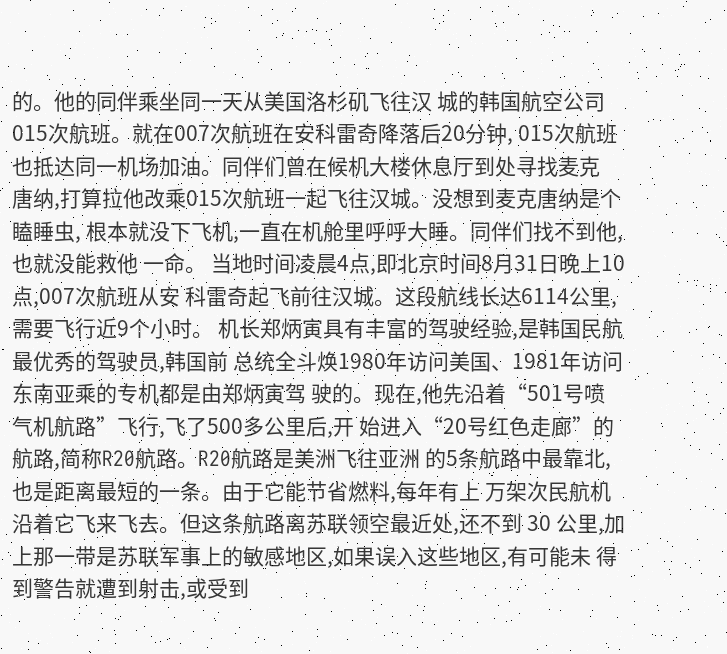的。他的同伴乘坐同一天从美国洛杉矶飞往汉 城的韩国航空公司015次航班。就在007次航班在安科雷奇降落后20分钟, 015次航班也抵达同一机场加油。同伴们曾在候机大楼休息厅到处寻找麦克 唐纳,打算拉他改乘015次航班一起飞往汉城。没想到麦克唐纳是个瞌睡虫, 根本就没下飞机,一直在机舱里呼呼大睡。同伴们找不到他,也就没能救他 一命。 当地时间凌晨4点,即北京时间8月31日晚上10点,007次航班从安 科雷奇起飞前往汉城。这段航线长达6114公里,需要飞行近9个小时。 机长郑炳寅具有丰富的驾驶经验,是韩国民航最优秀的驾驶员,韩国前 总统全斗焕1980年访问美国、1981年访问东南亚乘的专机都是由郑炳寅驾 驶的。现在,他先沿着“501号喷气机航路”飞行,飞了500多公里后,开 始进入“20号红色走廊”的航路,简称R20航路。R20航路是美洲飞往亚洲 的5条航路中最靠北,也是距离最短的一条。由于它能节省燃料,每年有上 万架次民航机沿着它飞来飞去。但这条航路离苏联领空最近处,还不到 30 公里,加上那一带是苏联军事上的敏感地区,如果误入这些地区,有可能未 得到警告就遭到射击,或受到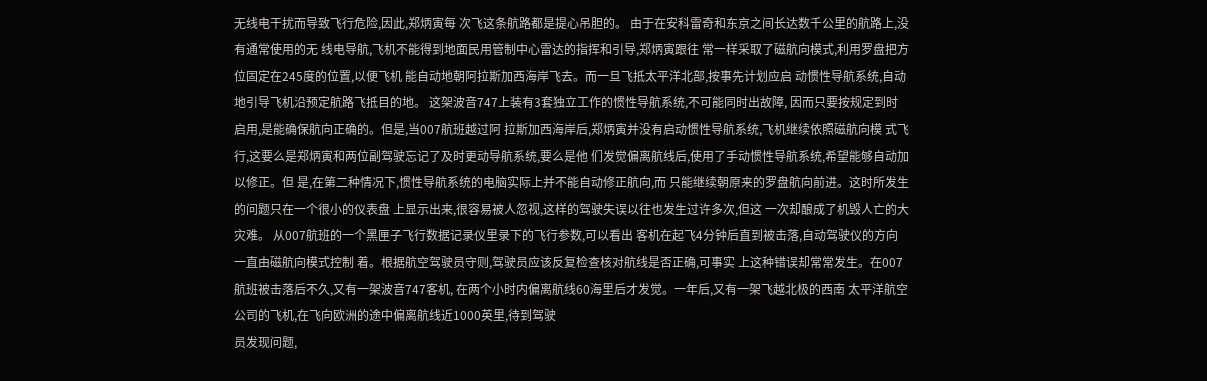无线电干扰而导致飞行危险,因此,郑炳寅每 次飞这条航路都是提心吊胆的。 由于在安科雷奇和东京之间长达数千公里的航路上,没有通常使用的无 线电导航,飞机不能得到地面民用管制中心雷达的指挥和引导,郑炳寅跟往 常一样采取了磁航向模式,利用罗盘把方位固定在245度的位置,以便飞机 能自动地朝阿拉斯加西海岸飞去。而一旦飞抵太平洋北部,按事先计划应启 动惯性导航系统,自动地引导飞机沿预定航路飞抵目的地。 这架波音747上装有3套独立工作的惯性导航系统,不可能同时出故障, 因而只要按规定到时启用,是能确保航向正确的。但是,当007航班越过阿 拉斯加西海岸后,郑炳寅并没有启动惯性导航系统,飞机继续依照磁航向模 式飞行,这要么是郑炳寅和两位副驾驶忘记了及时更动导航系统,要么是他 们发觉偏离航线后,使用了手动惯性导航系统,希望能够自动加以修正。但 是,在第二种情况下,惯性导航系统的电脑实际上并不能自动修正航向,而 只能继续朝原来的罗盘航向前进。这时所发生的问题只在一个很小的仪表盘 上显示出来,很容易被人忽视,这样的驾驶失误以往也发生过许多次,但这 一次却酿成了机毁人亡的大灾难。 从007航班的一个黑匣子飞行数据记录仪里录下的飞行参数,可以看出 客机在起飞4分钟后直到被击落,自动驾驶仪的方向一直由磁航向模式控制 着。根据航空驾驶员守则,驾驶员应该反复检查核对航线是否正确,可事实 上这种错误却常常发生。在007航班被击落后不久,又有一架波音747客机, 在两个小时内偏离航线60海里后才发觉。一年后,又有一架飞越北极的西南 太平洋航空公司的飞机,在飞向欧洲的途中偏离航线近1000英里,待到驾驶
员发现问题,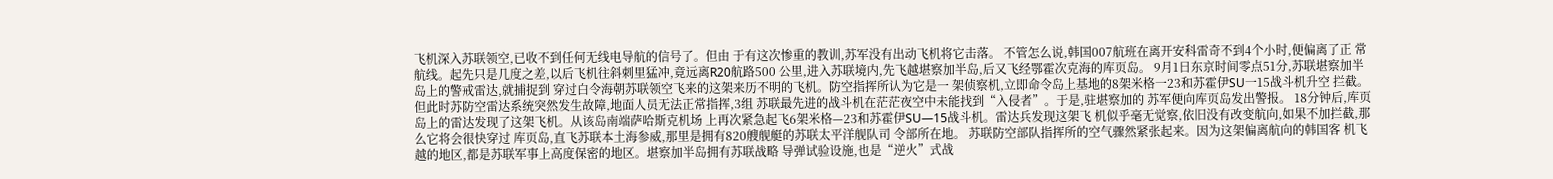飞机深入苏联领空,已收不到任何无线电导航的信号了。但由 于有这次惨重的教训,苏军没有出动飞机将它击落。 不管怎么说,韩国007航班在离开安科雷奇不到4个小时,便偏离了正 常航线。起先只是几度之差,以后飞机往斜刺里猛冲,竟远离R20航路500 公里,进入苏联境内,先飞越堪察加半岛,后又飞经鄂霍次克海的库页岛。 9月1日东京时间零点51分,苏联堪察加半岛上的警戒雷达,就捕捉到 穿过白令海朝苏联领空飞来的这架来历不明的飞机。防空指挥所认为它是一 架侦察机,立即命令岛上基地的8架米格一23和苏霍伊SU一15战斗机升空 拦截。但此时苏防空雷达系统突然发生故障,地面人员无法正常指挥,3组 苏联最先进的战斗机在茫茫夜空中未能找到“入侵者”。于是,驻堪察加的 苏军便向库页岛发出警报。 18分钟后,库页岛上的雷达发现了这架飞机。从该岛南端萨哈斯克机场 上再次紧急起飞6架米格—23和苏霍伊SU—15战斗机。雷达兵发现这架飞 机似乎毫无觉察,依旧没有改变航向,如果不加拦截,那么它将会很快穿过 库页岛,直飞苏联本土海参威,那里是拥有820艘舰艇的苏联太平洋舰队司 令部所在地。 苏联防空部队指挥所的空气骤然紧张起来。因为这架偏离航向的韩国客 机飞越的地区,都是苏联军事上高度保密的地区。堪察加半岛拥有苏联战略 导弹试验设施,也是“逆火”式战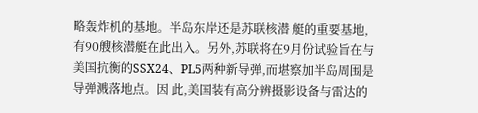略轰炸机的基地。半岛东岸还是苏联核潜 艇的重要基地,有90艘核潜艇在此出入。另外,苏联将在9月份试验旨在与 美国抗衡的SSX24、PL5两种新导弹,而堪察加半岛周围是导弹溅落地点。因 此,美国装有高分辨摄影设备与雷达的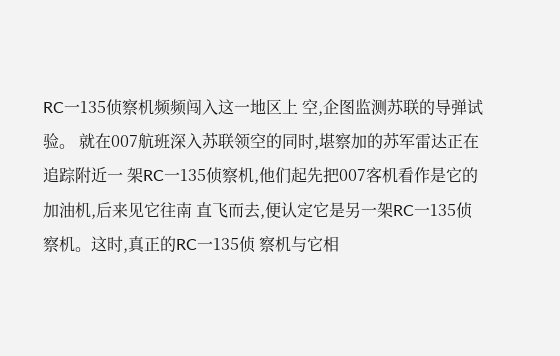RC一135侦察机频频闯入这一地区上 空,企图监测苏联的导弹试验。 就在007航班深入苏联领空的同时,堪察加的苏军雷达正在追踪附近一 架RC一135侦察机,他们起先把007客机看作是它的加油机,后来见它往南 直飞而去,便认定它是另一架RC一135侦察机。这时,真正的RC一135侦 察机与它相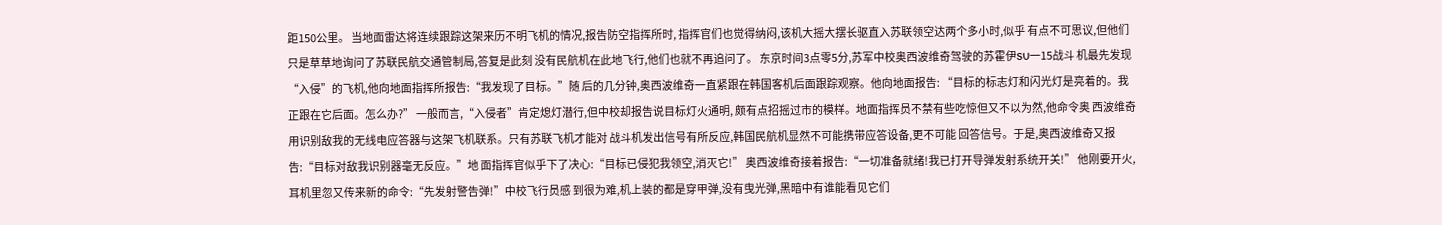距150公里。 当地面雷达将连续跟踪这架来历不明飞机的情况,报告防空指挥所时, 指挥官们也觉得纳闷,该机大摇大摆长驱直入苏联领空达两个多小时,似乎 有点不可思议,但他们只是草草地询问了苏联民航交通管制局,答复是此刻 没有民航机在此地飞行,他们也就不再追问了。 东京时间3点零5分,苏军中校奥西波维奇驾驶的苏霍伊SU一15战斗 机最先发现“入侵”的飞机,他向地面指挥所报告:“我发现了目标。”随 后的几分钟,奥西波维奇一直紧跟在韩国客机后面跟踪观察。他向地面报告: “目标的标志灯和闪光灯是亮着的。我正跟在它后面。怎么办?” 一般而言,“入侵者”肯定熄灯潜行,但中校却报告说目标灯火通明, 颇有点招摇过市的模样。地面指挥员不禁有些吃惊但又不以为然,他命令奥 西波维奇用识别敌我的无线电应答器与这架飞机联系。只有苏联飞机才能对 战斗机发出信号有所反应,韩国民航机显然不可能携带应答设备,更不可能 回答信号。于是,奥西波维奇又报告:“目标对敌我识别器毫无反应。”地 面指挥官似乎下了决心:“目标已侵犯我领空,消灭它!” 奥西波维奇接着报告:“一切准备就绪!我已打开导弹发射系统开关!” 他刚要开火,耳机里忽又传来新的命令:“先发射警告弹!”中校飞行员感 到很为难,机上装的都是穿甲弹,没有曳光弹,黑暗中有谁能看见它们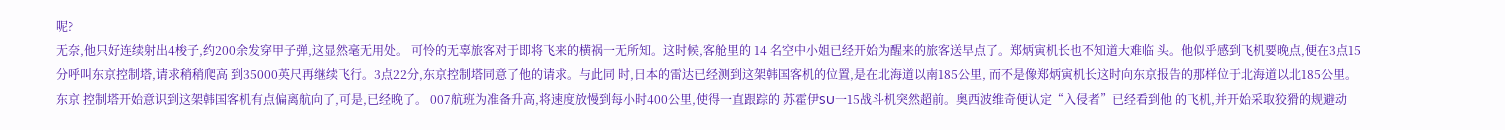呢?
无奈,他只好连续射出4梭子,约200余发穿甲子弹,这显然毫无用处。 可怜的无辜旅客对于即将飞来的横祸一无所知。这时候,客舱里的 14 名空中小姐已经开始为醒来的旅客送早点了。郑炳寅机长也不知道大难临 头。他似乎感到飞机要晚点,便在3点15分呼叫东京控制塔,请求稍稍爬高 到35000英尺再继续飞行。3点22分,东京控制塔同意了他的请求。与此同 时,日本的雷达已经测到这架韩国客机的位置,是在北海道以南185公里, 而不是像郑炳寅机长这时向东京报告的那样位于北海道以北185公里。东京 控制塔开始意识到这架韩国客机有点偏离航向了,可是,已经晚了。 007航班为准备升高,将速度放慢到每小时400公里,使得一直跟踪的 苏霍伊SU一15战斗机突然超前。奥西波维奇便认定“入侵者”已经看到他 的飞机,并开始采取狡猾的规避动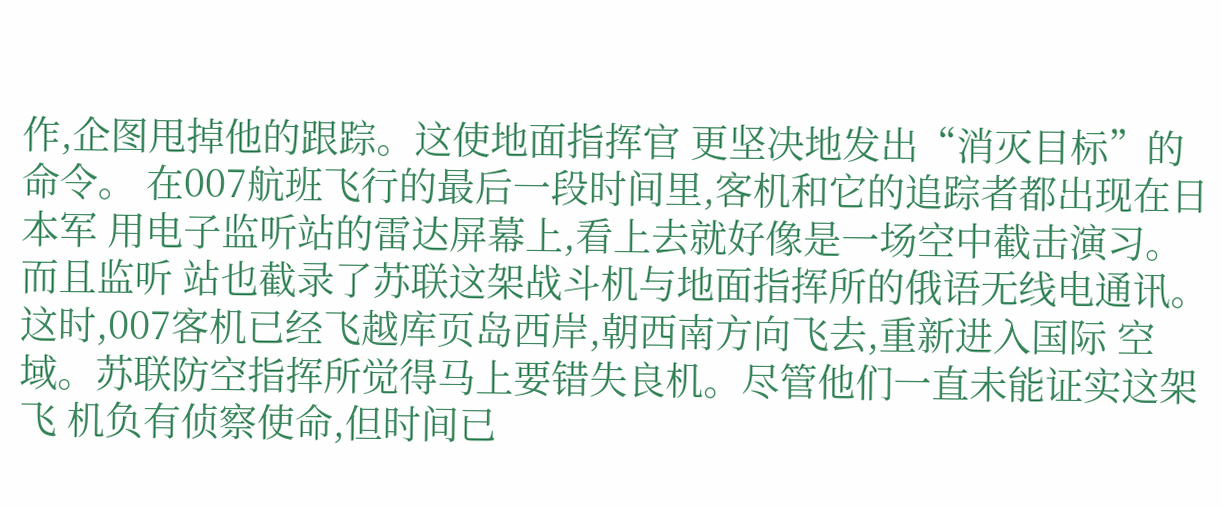作,企图甩掉他的跟踪。这使地面指挥官 更坚决地发出“消灭目标”的命令。 在007航班飞行的最后一段时间里,客机和它的追踪者都出现在日本军 用电子监听站的雷达屏幕上,看上去就好像是一场空中截击演习。而且监听 站也截录了苏联这架战斗机与地面指挥所的俄语无线电通讯。 这时,007客机已经飞越库页岛西岸,朝西南方向飞去,重新进入国际 空域。苏联防空指挥所觉得马上要错失良机。尽管他们一直未能证实这架飞 机负有侦察使命,但时间已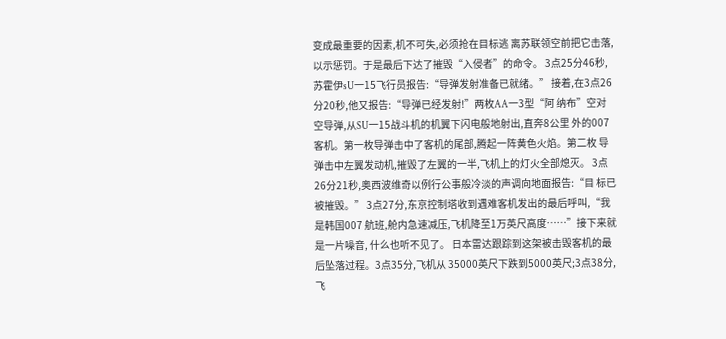变成最重要的因素,机不可失,必须抢在目标逃 离苏联领空前把它击落,以示惩罚。于是最后下达了摧毁“入侵者”的命令。 3点25分46秒,苏霍伊sU一15飞行员报告:“导弹发射准备已就绪。” 接着,在3点26分20秒,他又报告:“导弹已经发射!”两枚AA一3型“阿 纳布”空对空导弹,从SU一15战斗机的机翼下闪电般地射出,直奔8公里 外的007客机。第一枚导弹击中了客机的尾部,腾起一阵黄色火焰。第二枚 导弹击中左翼发动机,摧毁了左翼的一半,飞机上的灯火全部熄灭。 3点26分21秒,奥西波维奇以例行公事般冷淡的声调向地面报告:“目 标已被摧毁。” 3点27分,东京控制塔收到遇难客机发出的最后呼叫,“我是韩国007 航班,舱内急速减压,飞机降至1万英尺高度……”接下来就是一片噪音, 什么也听不见了。 日本雷达跟踪到这架被击毁客机的最后坠落过程。3点35分,飞机从 35000英尺下跌到5000英尺;3点38分,飞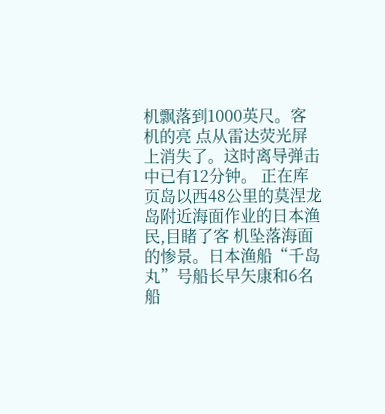机飘落到1000英尺。客机的亮 点从雷达荧光屏上消失了。这时离导弹击中已有12分钟。 正在库页岛以西48公里的莫涅龙岛附近海面作业的日本渔民,目睹了客 机坠落海面的惨景。日本渔船“千岛丸”号船长早矢康和6名船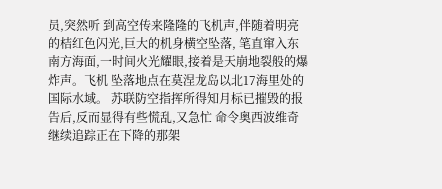员,突然听 到高空传来隆隆的飞机声,伴随着明亮的桔红色闪光,巨大的机身横空坠落, 笔直窜入东南方海面,一时间火光耀眼,接着是天崩地裂般的爆炸声。飞机 坠落地点在莫涅龙岛以北17海里处的国际水域。 苏联防空指挥所得知月标已摧毁的报告后,反而显得有些慌乱,又急忙 命令奥西波维奇继续追踪正在下降的那架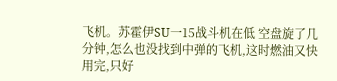飞机。苏霍伊SU一15战斗机在低 空盘旋了几分钟,怎么也没找到中弹的飞机,这时燃油又快用完,只好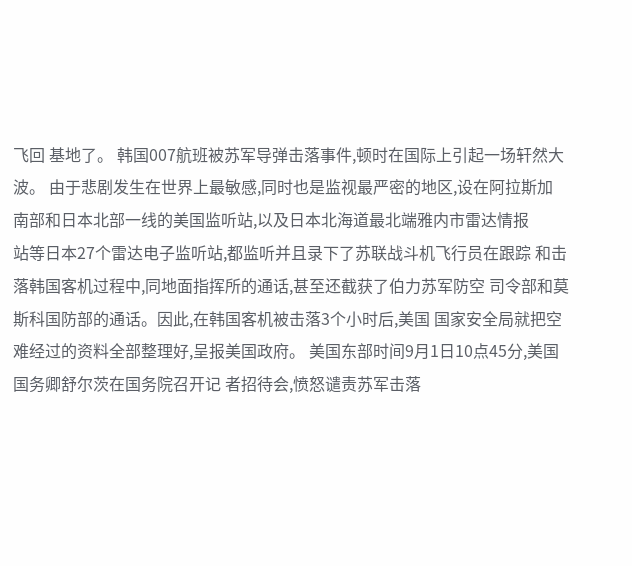飞回 基地了。 韩国007航班被苏军导弹击落事件,顿时在国际上引起一场轩然大波。 由于悲剧发生在世界上最敏感,同时也是监视最严密的地区,设在阿拉斯加 南部和日本北部一线的美国监听站,以及日本北海道最北端雅内市雷达情报
站等日本27个雷达电子监听站,都监听并且录下了苏联战斗机飞行员在跟踪 和击落韩国客机过程中,同地面指挥所的通话,甚至还截获了伯力苏军防空 司令部和莫斯科国防部的通话。因此,在韩国客机被击落3个小时后,美国 国家安全局就把空难经过的资料全部整理好,呈报美国政府。 美国东部时间9月1日10点45分,美国国务卿舒尔茨在国务院召开记 者招待会,愤怒谴责苏军击落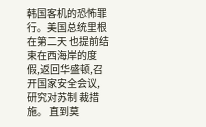韩国客机的恐怖罪行。美国总统里根在第二天 也提前结束在西海岸的度假,返回华盛顿,召开国家安全会议,研究对苏制 裁措施。 直到莫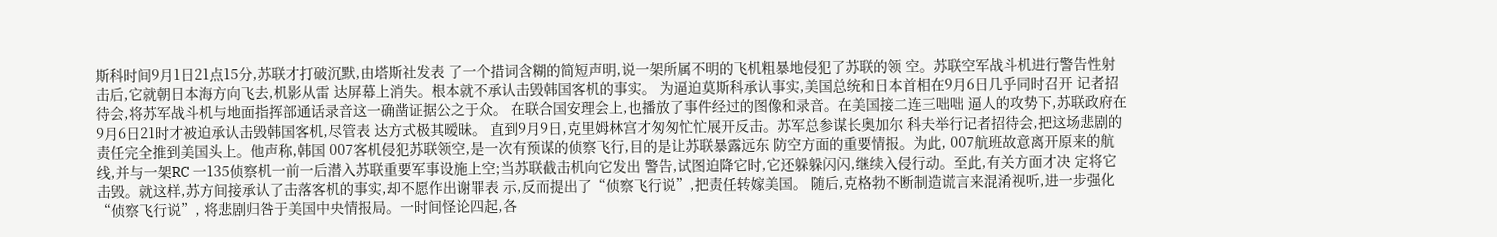斯科时间9月1日21点15分,苏联才打破沉默,由塔斯社发表 了一个措词含糊的简短声明,说一架所属不明的飞机粗暴地侵犯了苏联的领 空。苏联空军战斗机进行警告性射击后,它就朝日本海方向飞去,机影从雷 达屏幕上消失。根本就不承认击毁韩国客机的事实。 为逼迫莫斯科承认事实,美国总统和日本首相在9月6日几乎同时召开 记者招待会,将苏军战斗机与地面指挥部通话录音这一确凿证据公之于众。 在联合国安理会上,也播放了事件经过的图像和录音。在美国接二连三咄咄 逼人的攻势下,苏联政府在9月6日21时才被迫承认击毁韩国客机,尽管表 达方式极其暧昧。 直到9月9日,克里姆林宫才匆匆忙忙展开反击。苏军总参谋长奥加尔 科夫举行记者招待会,把这场悲剧的责任完全推到美国头上。他声称,韩国 007客机侵犯苏联领空,是一次有预谋的侦察飞行,目的是让苏联暴露远东 防空方面的重要情报。为此, 007航班故意离开原来的航线,并与一架RC 一135侦察机一前一后潜入苏联重要军事设施上空;当苏联截击机向它发出 警告,试图迫降它时,它还躲躲闪闪,继续入侵行动。至此,有关方面才决 定将它击毁。就这样,苏方间接承认了击落客机的事实,却不愿作出谢罪表 示,反而提出了“侦察飞行说”,把责任转嫁美国。 随后,克格勃不断制造谎言来混淆视听,进一步强化“侦察飞行说”, 将悲剧归咎于美国中央情报局。一时间怪论四起,各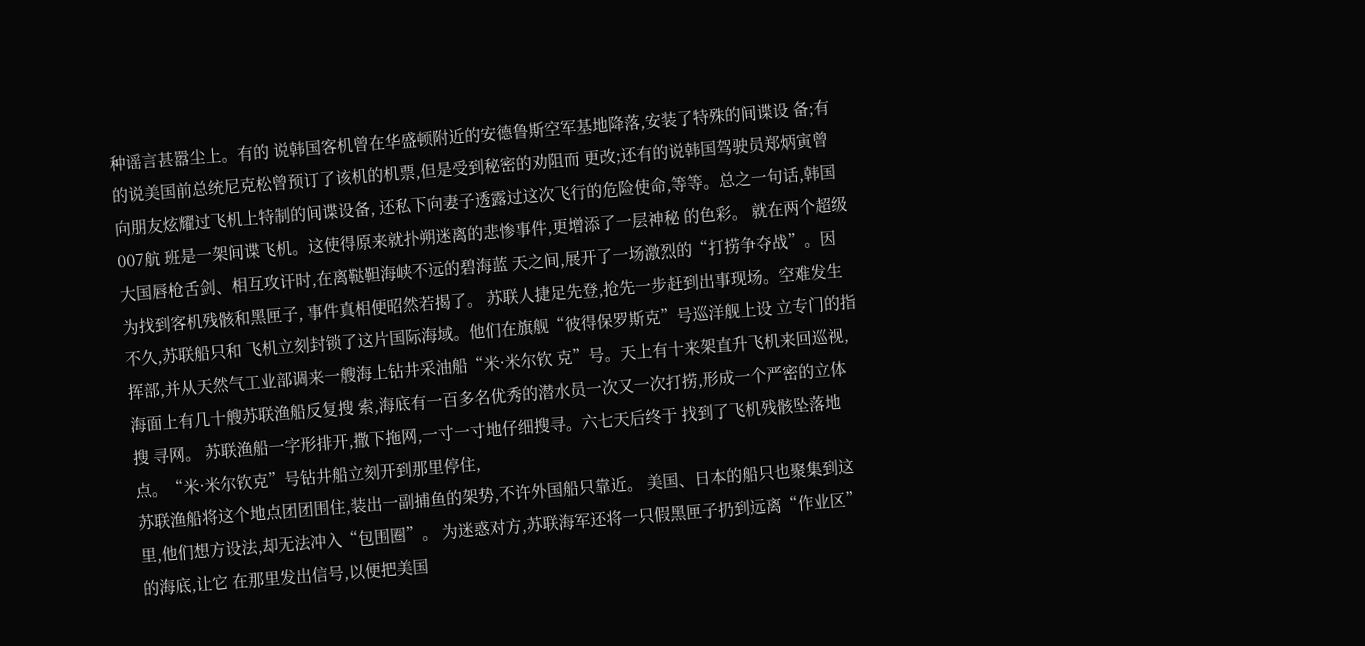种谣言甚嚣尘上。有的 说韩国客机曾在华盛顿附近的安德鲁斯空军基地降落,安装了特殊的间谍设 备;有的说美国前总统尼克松曾预订了该机的机票,但是受到秘密的劝阻而 更改;还有的说韩国驾驶员郑炳寅曾向朋友炫耀过飞机上特制的间谍设备, 还私下向妻子透露过这次飞行的危险使命,等等。总之一句话,韩国007航 班是一架间谍飞机。这使得原来就扑朔迷离的悲惨事件,更增添了一层神秘 的色彩。 就在两个超级大国唇枪舌剑、相互攻讦时,在离鞑靼海峡不远的碧海蓝 天之间,展开了一场激烈的“打捞争夺战”。因为找到客机残骸和黑匣子, 事件真相便昭然若揭了。 苏联人捷足先登,抢先一步赶到出事现场。空难发生不久,苏联船只和 飞机立刻封锁了这片国际海域。他们在旗舰“彼得保罗斯克”号巡洋舰上设 立专门的指挥部,并从天然气工业部调来一艘海上钻井采油船“米·米尔钦 克”号。天上有十来架直升飞机来回巡视,海面上有几十艘苏联渔船反复搜 索,海底有一百多名优秀的潜水员一次又一次打捞,形成一个严密的立体搜 寻网。 苏联渔船一字形排开,撒下拖网,一寸一寸地仔细搜寻。六七天后终于 找到了飞机残骸坠落地点。“米·米尔钦克”号钻井船立刻开到那里停住,
苏联渔船将这个地点团团围住,装出一副捕鱼的架势,不许外国船只靠近。 美国、日本的船只也聚集到这里,他们想方设法,却无法冲入“包围圈”。 为迷惑对方,苏联海军还将一只假黑匣子扔到远离“作业区”的海底,让它 在那里发出信号,以便把美国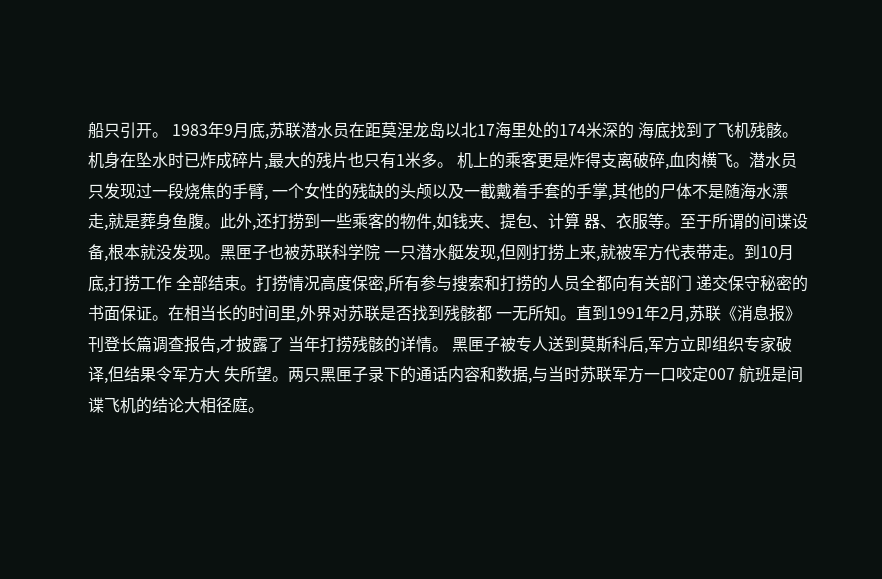船只引开。 1983年9月底,苏联潜水员在距莫涅龙岛以北17海里处的174米深的 海底找到了飞机残骸。机身在坠水时已炸成碎片,最大的残片也只有1米多。 机上的乘客更是炸得支离破碎,血肉横飞。潜水员只发现过一段烧焦的手臂, 一个女性的残缺的头颅以及一截戴着手套的手掌,其他的尸体不是随海水漂 走,就是葬身鱼腹。此外,还打捞到一些乘客的物件,如钱夹、提包、计算 器、衣服等。至于所谓的间谍设备,根本就没发现。黑匣子也被苏联科学院 一只潜水艇发现,但刚打捞上来,就被军方代表带走。到10月底,打捞工作 全部结束。打捞情况高度保密,所有参与搜索和打捞的人员全都向有关部门 递交保守秘密的书面保证。在相当长的时间里,外界对苏联是否找到残骸都 一无所知。直到1991年2月,苏联《消息报》刊登长篇调查报告,才披露了 当年打捞残骸的详情。 黑匣子被专人送到莫斯科后,军方立即组织专家破译,但结果令军方大 失所望。两只黑匣子录下的通话内容和数据,与当时苏联军方一口咬定007 航班是间谍飞机的结论大相径庭。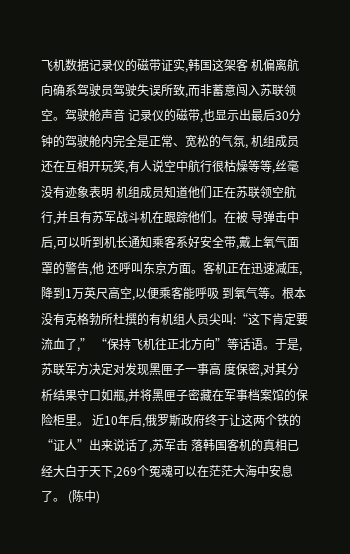飞机数据记录仪的磁带证实,韩国这架客 机偏离航向确系驾驶员驾驶失误所致,而非蓄意闯入苏联领空。驾驶舱声音 记录仪的磁带,也显示出最后30分钟的驾驶舱内完全是正常、宽松的气氛, 机组成员还在互相开玩笑,有人说空中航行很枯燥等等,丝毫没有迹象表明 机组成员知道他们正在苏联领空航行,并且有苏军战斗机在跟踪他们。在被 导弹击中后,可以听到机长通知乘客系好安全带,戴上氧气面罩的警告,他 还呼叫东京方面。客机正在迅速减压,降到1万英尺高空,以便乘客能呼吸 到氧气等。根本没有克格勃所杜撰的有机组人员尖叫:“这下肯定要流血了,” “保持飞机往正北方向”等话语。于是,苏联军方决定对发现黑匣子一事高 度保密,对其分析结果守口如瓶,并将黑匣子密藏在军事档案馆的保险柜里。 近10年后,俄罗斯政府终于让这两个铁的“证人”出来说话了,苏军击 落韩国客机的真相已经大白于天下,269个冤魂可以在茫茫大海中安息了。 (陈中)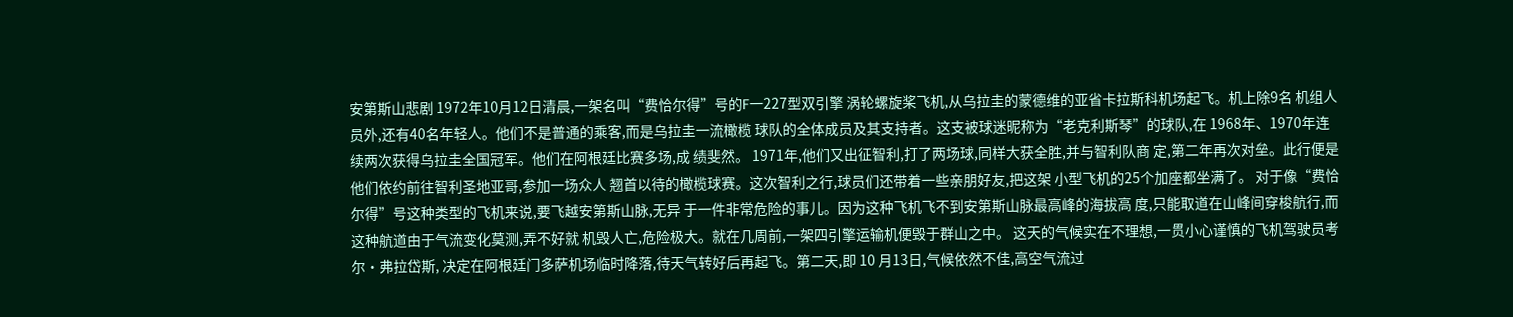安第斯山悲剧 1972年10月12日清晨,一架名叫“费恰尔得”号的F一227型双引擎 涡轮螺旋桨飞机,从乌拉圭的蒙德维的亚省卡拉斯科机场起飞。机上除9名 机组人员外,还有40名年轻人。他们不是普通的乘客,而是乌拉圭一流橄榄 球队的全体成员及其支持者。这支被球迷昵称为“老克利斯琴”的球队,在 1968年、1970年连续两次获得乌拉圭全国冠军。他们在阿根廷比赛多场,成 绩斐然。 1971年,他们又出征智利,打了两场球,同样大获全胜,并与智利队商 定,第二年再次对垒。此行便是他们依约前往智利圣地亚哥,参加一场众人 翘首以待的橄榄球赛。这次智利之行,球员们还带着一些亲朋好友,把这架 小型飞机的25个加座都坐满了。 对于像“费恰尔得”号这种类型的飞机来说,要飞越安第斯山脉,无异 于一件非常危险的事儿。因为这种飞机飞不到安第斯山脉最高峰的海拔高 度,只能取道在山峰间穿梭航行,而这种航道由于气流变化莫测,弄不好就 机毁人亡,危险极大。就在几周前,一架四引擎运输机便毁于群山之中。 这天的气候实在不理想,一贯小心谨慎的飞机驾驶员考尔·弗拉岱斯, 决定在阿根廷门多萨机场临时降落,待天气转好后再起飞。第二天,即 10 月13日,气候依然不佳,高空气流过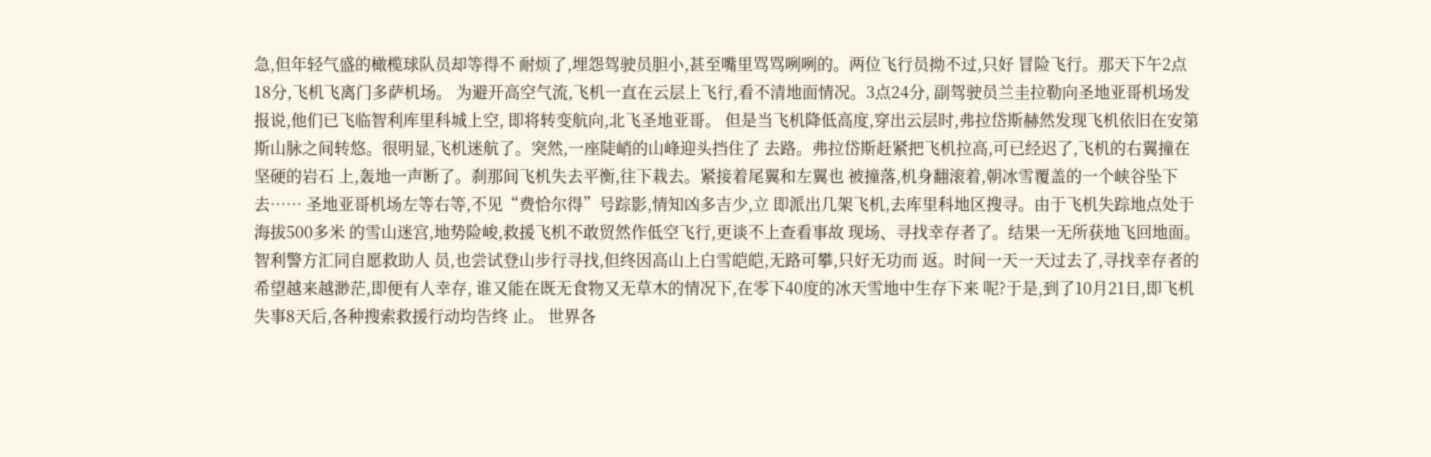急,但年轻气盛的橄榄球队员却等得不 耐烦了,埋怨驾驶员胆小,甚至嘴里骂骂咧咧的。两位飞行员拗不过,只好 冒险飞行。那天下午2点18分,飞机飞离门多萨机场。 为避开高空气流,飞机一直在云层上飞行,看不清地面情况。3点24分, 副驾驶员兰圭拉勒向圣地亚哥机场发报说,他们已飞临智利库里科城上空, 即将转变航向,北飞圣地亚哥。 但是当飞机降低高度,穿出云层时,弗拉岱斯赫然发现飞机依旧在安第 斯山脉之间转悠。很明显,飞机迷航了。突然,一座陡峭的山峰迎头挡住了 去路。弗拉岱斯赶紧把飞机拉高,可已经迟了,飞机的右翼撞在坚硬的岩石 上,轰地一声断了。刹那间飞机失去平衡,往下栽去。紧接着尾翼和左翼也 被撞落,机身翻滚着,朝冰雪覆盖的一个峡谷坠下去…… 圣地亚哥机场左等右等,不见“费恰尔得”号踪影,情知凶多吉少,立 即派出几架飞机,去库里科地区搜寻。由于飞机失踪地点处于海拔500多米 的雪山迷宫,地势险峻,救援飞机不敢贸然作低空飞行,更谈不上查看事故 现场、寻找幸存者了。结果一无所获地飞回地面。智利警方汇同自愿救助人 员,也尝试登山步行寻找,但终因高山上白雪皑皑,无路可攀,只好无功而 返。时间一天一天过去了,寻找幸存者的希望越来越渺茫,即便有人幸存, 谁又能在既无食物又无草木的情况下,在零下40度的冰天雪地中生存下来 呢?于是,到了10月21日,即飞机失事8天后,各种搜索救援行动均告终 止。 世界各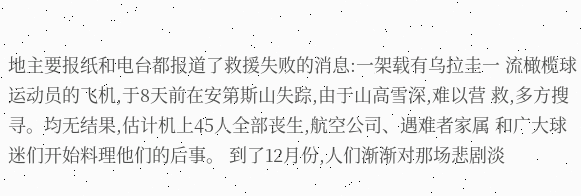地主要报纸和电台都报道了救援失败的消息:一架载有乌拉圭一 流橄榄球运动员的飞机,于8天前在安第斯山失踪,由于山高雪深,难以营 救,多方搜寻。均无结果,估计机上45人全部丧生,航空公司、遇难者家属 和广大球迷们开始料理他们的后事。 到了12月份,人们渐渐对那场悲剧淡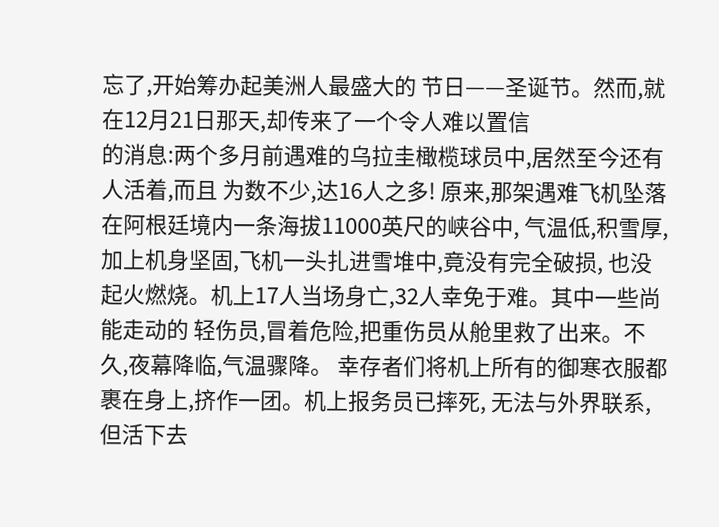忘了,开始筹办起美洲人最盛大的 节日——圣诞节。然而,就在12月21日那天,却传来了一个令人难以置信
的消息:两个多月前遇难的乌拉圭橄榄球员中,居然至今还有人活着,而且 为数不少,达16人之多! 原来,那架遇难飞机坠落在阿根廷境内一条海拔11000英尺的峡谷中, 气温低,积雪厚,加上机身坚固,飞机一头扎进雪堆中,竟没有完全破损, 也没起火燃烧。机上17人当场身亡,32人幸免于难。其中一些尚能走动的 轻伤员,冒着危险,把重伤员从舱里救了出来。不久,夜幕降临,气温骤降。 幸存者们将机上所有的御寒衣服都裹在身上,挤作一团。机上报务员已摔死, 无法与外界联系,但活下去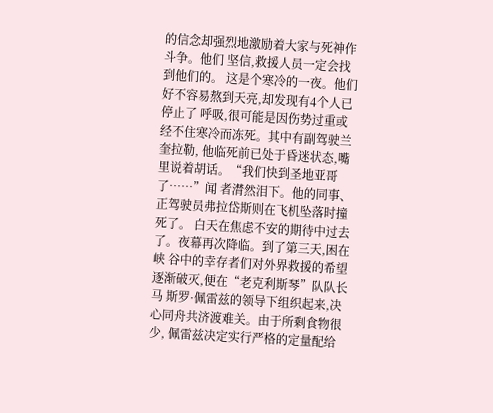的信念却强烈地激励着大家与死神作斗争。他们 坚信,救援人员一定会找到他们的。 这是个寒冷的一夜。他们好不容易熬到天亮,却发现有4个人已停止了 呼吸,很可能是因伤势过重或经不住寒冷而冻死。其中有副驾驶兰奎拉勒, 他临死前已处于昏迷状态,嘴里说着胡话。“我们快到圣地亚哥了……”闻 者潸然泪下。他的同事、正驾驶员弗拉岱斯则在飞机坠落时撞死了。 白天在焦虑不安的期待中过去了。夜幕再次降临。到了第三天,困在峡 谷中的幸存者们对外界救援的希望逐渐破灭,便在“老克利斯琴”队队长马 斯罗·佩雷兹的领导下组织起来,决心同舟共济渡难关。由于所剩食物很少, 佩雷兹决定实行严格的定量配给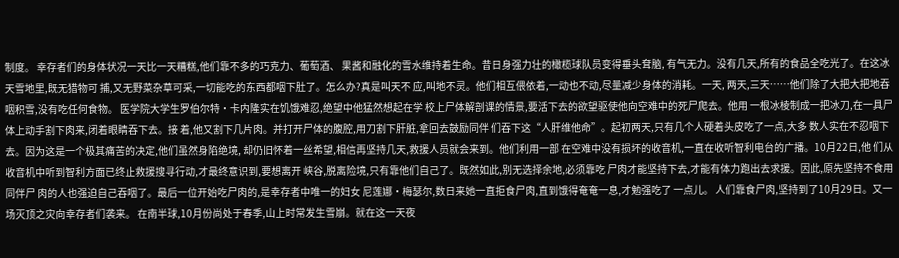制度。 幸存者们的身体状况一天比一天糟糕,他们靠不多的巧克力、葡萄酒、 果酱和融化的雪水维持着生命。昔日身强力壮的橄榄球队员变得垂头耷脑, 有气无力。没有几天,所有的食品全吃光了。在这冰天雪地里,既无猎物可 捕,又无野菜杂草可采,一切能吃的东西都咽下肚了。怎么办?真是叫天不 应,叫地不灵。他们相互偎依着,一动也不动,尽量减少身体的消耗。一天, 两天,三天……他们除了大把大把地吞咽积雪,没有吃任何食物。 医学院大学生罗伯尔特·卡内隆实在饥饿难忍,绝望中他猛然想起在学 校上尸体解剖课的情景,要活下去的欲望驱使他向空难中的死尸爬去。他用 一根冰棱制成一把冰刀,在一具尸体上动手割下肉来,闭着眼睛吞下去。接 着,他又割下几片肉。并打开尸体的腹腔,用刀割下肝脏,拿回去鼓励同伴 们吞下这“人肝维他命”。起初两天,只有几个人硬着头皮吃了一点,大多 数人实在不忍咽下去。因为这是一个极其痛苦的决定,他们虽然身陷绝境, 却仍旧怀着一丝希望,相信再坚持几天,救援人员就会来到。他们利用一部 在空难中没有损坏的收音机,一直在收听智利电台的广播。10月22日,他 们从收音机中听到智利方面已终止救援搜寻行动,才最终意识到,要想离开 峡谷,脱离险境,只有靠他们自己了。既然如此,别无选择余地,必须靠吃 尸肉才能坚持下去,才能有体力跑出去求援。因此,原先坚持不食用同伴尸 肉的人也强迫自己吞咽了。最后一位开始吃尸肉的,是幸存者中唯一的妇女 尼莲娜·梅瑟尔,数日来她一直拒食尸肉,直到饿得奄奄一息,才勉强吃了 一点儿。 人们靠食尸肉,坚持到了10月29日。又一场灭顶之灾向幸存者们袭来。 在南半球,10月份尚处于春季,山上时常发生雪崩。就在这一天夜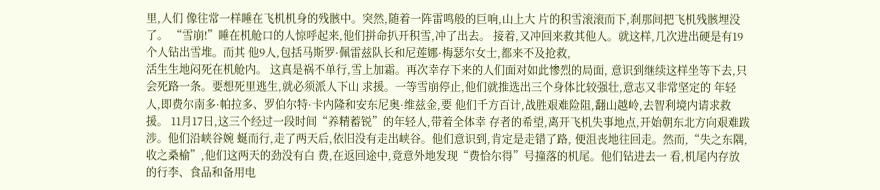里,人们 像往常一样睡在飞机机身的残骸中。突然,随着一阵雷鸣般的巨响,山上大 片的积雪滚滚而下,刹那间把飞机残骸埋没了。 “雪崩!”睡在机舱口的人惊呼起来,他们拼命扒开积雪,冲了出去。 接着,又冲回来救其他人。就这样,几次进出硬是有19个人钻出雪堆。而其 他9人,包括马斯罗·佩雷兹队长和尼莲娜·梅瑟尔女士,都来不及抢救,
活生生地闷死在机舱内。 这真是祸不单行,雪上加霜。再次幸存下来的人们面对如此惨烈的局面, 意识到继续这样坐等下去,只会死路一条。要想死里逃生,就必须派人下山 求援。一等雪崩停止,他们就推选出三个身体比较强壮,意志又非常坚定的 年轻人,即费尔南多·帕拉多、罗伯尔特·卡内隆和安东尼奥·维兹金,要 他们千方百计,战胜艰难险阻,翻山越岭,去智利境内请求救援。 11月17日,这三个经过一段时间“养精蓄锐”的年轻人,带着全体幸 存者的希望,离开飞机失事地点,开始朝东北方向艰难跋涉。他们沿峡谷婉 蜒而行,走了两天后,依旧没有走出峡谷。他们意识到,肯定是走错了路, 便沮丧地往回走。然而,“失之东隅,收之桑榆”,他们这两天的劲没有白 费,在返回途中,竟意外地发现“费恰尔得”号撞落的机尾。他们钻进去一 看,机尾内存放的行李、食品和备用电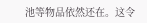池等物品依然还在。这令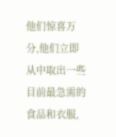他们惊喜万 分,他们立即从中取出一些目前最急需的食品和衣服,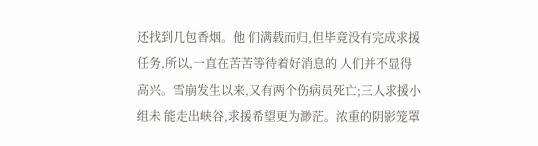还找到几包香烟。他 们满载而归,但毕竟没有完成求援任务,所以,一直在苦苦等待着好消息的 人们并不显得高兴。雪崩发生以来,又有两个伤病员死亡;三人求援小组未 能走出峡谷,求援希望更为渺茫。浓重的阴影笼罩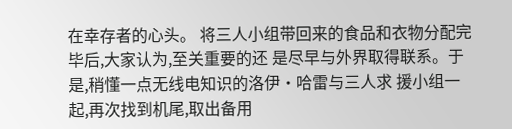在幸存者的心头。 将三人小组带回来的食品和衣物分配完毕后,大家认为,至关重要的还 是尽早与外界取得联系。于是,稍懂一点无线电知识的洛伊·哈雷与三人求 援小组一起,再次找到机尾,取出备用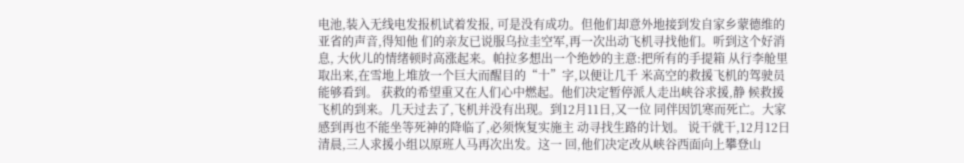电池,装入无线电发报机试着发报, 可是没有成功。但他们却意外地接到发自家乡蒙德维的亚省的声音,得知他 们的亲友已说服乌拉圭空军,再一次出动飞机寻找他们。听到这个好消息, 大伙儿的情绪顿时高涨起来。帕拉多想出一个绝妙的主意:把所有的手提箱 从行李舱里取出来,在雪地上堆放一个巨大而醒目的“十”字,以便让几千 米高空的救援飞机的驾驶员能够看到。 获救的希望重又在人们心中燃起。他们决定暂停派人走出峡谷求援,静 候救援飞机的到来。几天过去了,飞机并没有出现。到12月11日,又一位 同伴因饥寒而死亡。大家感到再也不能坐等死神的降临了,必须恢复实施主 动寻找生路的计划。 说干就干,12月12日清晨,三人求援小组以原班人马再次出发。这一 回,他们决定改从峡谷西面向上攀登山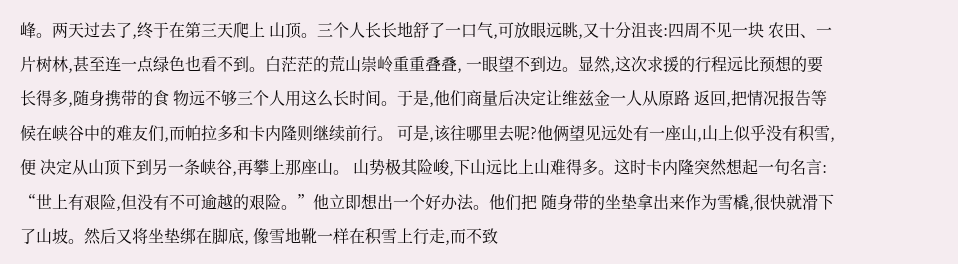峰。两天过去了,终于在第三天爬上 山顶。三个人长长地舒了一口气,可放眼远眺,又十分沮丧:四周不见一块 农田、一片树林,甚至连一点绿色也看不到。白茫茫的荒山崇岭重重叠叠, 一眼望不到边。显然,这次求援的行程远比预想的要长得多,随身携带的食 物远不够三个人用这么长时间。于是,他们商量后决定让维兹金一人从原路 返回,把情况报告等候在峡谷中的难友们,而帕拉多和卡内隆则继续前行。 可是,该往哪里去呢?他俩望见远处有一座山,山上似乎没有积雪,便 决定从山顶下到另一条峡谷,再攀上那座山。 山势极其险峻,下山远比上山难得多。这时卡内隆突然想起一句名言: “世上有艰险,但没有不可逾越的艰险。”他立即想出一个好办法。他们把 随身带的坐垫拿出来作为雪橇,很快就滑下了山坡。然后又将坐垫绑在脚底, 像雪地靴一样在积雪上行走,而不致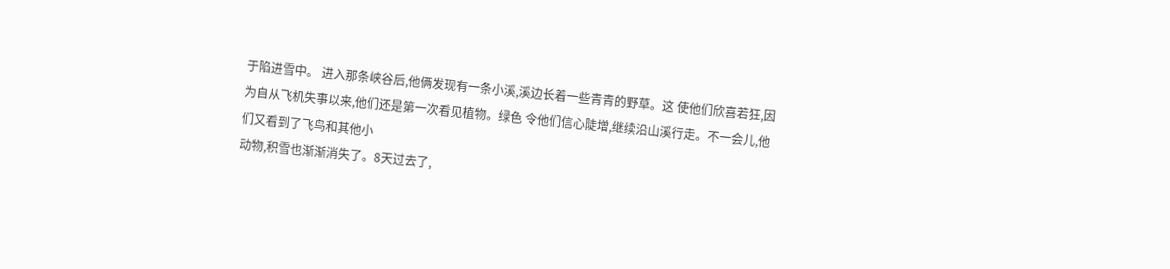于陷进雪中。 进入那条峡谷后,他俩发现有一条小溪,溪边长着一些青青的野草。这 使他们欣喜若狂,因为自从飞机失事以来,他们还是第一次看见植物。绿色 令他们信心陡增,继续沿山溪行走。不一会儿,他们又看到了飞鸟和其他小
动物,积雪也渐渐消失了。8天过去了,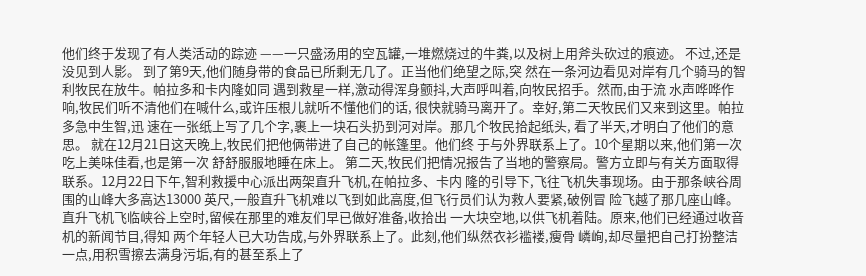他们终于发现了有人类活动的踪迹 ——一只盛汤用的空瓦罐,一堆燃烧过的牛粪,以及树上用斧头砍过的痕迹。 不过,还是没见到人影。 到了第9天,他们随身带的食品已所剩无几了。正当他们绝望之际,突 然在一条河边看见对岸有几个骑马的智利牧民在放牛。帕拉多和卡内隆如同 遇到救星一样,激动得浑身颤抖,大声呼叫着,向牧民招手。然而,由于流 水声哗哗作响,牧民们听不清他们在喊什么,或许压根儿就听不懂他们的话, 很快就骑马离开了。幸好,第二天牧民们又来到这里。帕拉多急中生智,迅 速在一张纸上写了几个字,裹上一块石头扔到河对岸。那几个牧民拾起纸头, 看了半天,才明白了他们的意思。 就在12月21日这天晚上,牧民们把他俩带进了自己的帐篷里。他们终 于与外界联系上了。10个星期以来,他们第一次吃上美味佳看,也是第一次 舒舒服服地睡在床上。 第二天,牧民们把情况报告了当地的警察局。警方立即与有关方面取得 联系。12月22日下午,智利救援中心派出两架直升飞机,在帕拉多、卡内 隆的引导下,飞往飞机失事现场。由于那条峡谷周围的山峰大多高达13000 英尺,一般直升飞机难以飞到如此高度,但飞行员们认为救人要紧,破例冒 险飞越了那几座山峰。 直升飞机飞临峡谷上空时,留候在那里的难友们早已做好准备,收拾出 一大块空地,以供飞机着陆。原来,他们已经通过收音机的新闻节目,得知 两个年轻人已大功告成,与外界联系上了。此刻,他们纵然衣衫褴褛,瘦骨 嶙峋,却尽量把自己打扮整洁一点,用积雪擦去满身污垢,有的甚至系上了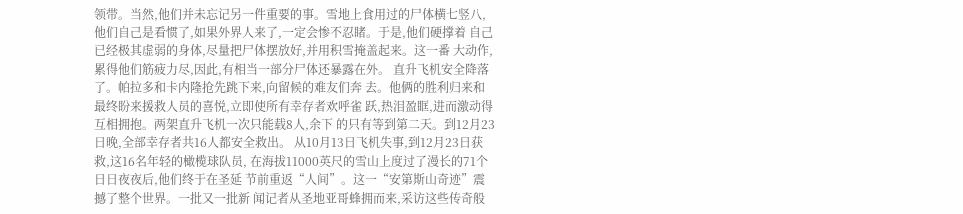领带。当然,他们并未忘记另一件重要的事。雪地上食用过的尸体横七竖八, 他们自己是看惯了,如果外界人来了,一定会惨不忍睹。于是,他们硬撑着 自己已经极其虚弱的身体,尽量把尸体摆放好,并用积雪掩盖起来。这一番 大动作,累得他们筋疲力尽,因此,有相当一部分尸体还暴露在外。 直升飞机安全降落了。帕拉多和卡内隆抢先跳下来,向留候的难友们奔 去。他俩的胜利归来和最终盼来援救人员的喜悦,立即使所有幸存者欢呼雀 跃,热泪盈眶,进而激动得互相拥抱。两架直升飞机一次只能载8人,余下 的只有等到第二天。到12月23日晚,全部幸存者共16人都安全救出。 从10月13日飞机失事,到12月23日获救,这16名年轻的橄榄球队员, 在海拔11000英尺的雪山上度过了漫长的71个日日夜夜后,他们终于在圣延 节前重返“人间”。这一“安第斯山奇迹”震撼了整个世界。一批又一批新 闻记者从圣地亚哥蜂拥而来,采访这些传奇般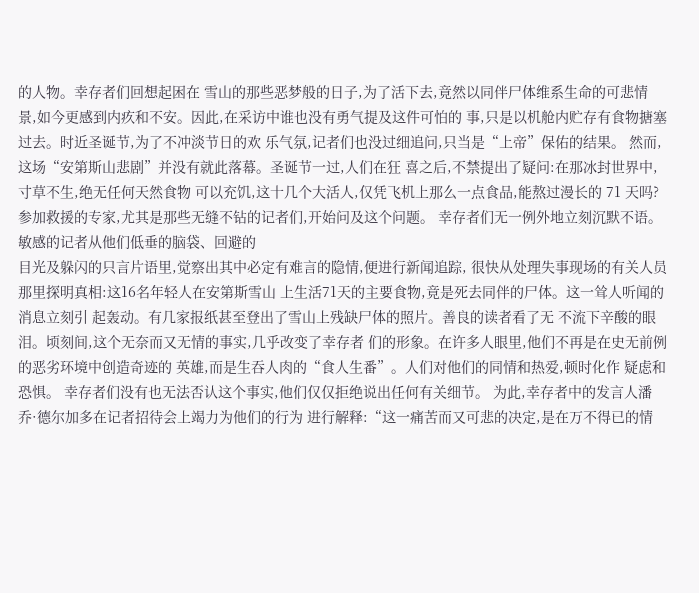的人物。幸存者们回想起困在 雪山的那些恶梦般的日子,为了活下去,竟然以同伴尸体维系生命的可悲情 景,如今更感到内疚和不安。因此,在采访中谁也没有勇气提及这件可怕的 事,只是以机舱内贮存有食物搪塞过去。时近圣诞节,为了不冲淡节日的欢 乐气氛,记者们也没过细追问,只当是“上帝”保佑的结果。 然而,这场“安第斯山悲剧”并没有就此落幕。圣诞节一过,人们在狂 喜之后,不禁提出了疑问:在那冰封世界中,寸草不生,绝无任何天然食物 可以充饥,这十几个大活人,仅凭飞机上那么一点食品,能熬过漫长的 71 天吗? 参加救援的专家,尤其是那些无缝不钻的记者们,开始问及这个问题。 幸存者们无一例外地立刻沉默不语。敏感的记者从他们低垂的脑袋、回避的
目光及躲闪的只言片语里,觉察出其中必定有难言的隐情,便进行新闻追踪, 很快从处理失事现场的有关人员那里探明真相:这16名年轻人在安第斯雪山 上生活71天的主要食物,竟是死去同伴的尸体。这一耸人听闻的消息立刻引 起轰动。有几家报纸甚至登出了雪山上残缺尸体的照片。善良的读者看了无 不流下辛酸的眼泪。顷刻间,这个无奈而又无情的事实,几乎改变了幸存者 们的形象。在许多人眼里,他们不再是在史无前例的恶劣环境中创造奇迹的 英雄,而是生吞人肉的“食人生番”。人们对他们的同情和热爱,顿时化作 疑虑和恐惧。 幸存者们没有也无法否认这个事实,他们仅仅拒绝说出任何有关细节。 为此,幸存者中的发言人潘乔·德尔加多在记者招待会上竭力为他们的行为 进行解释:“这一痛苦而又可悲的决定,是在万不得已的情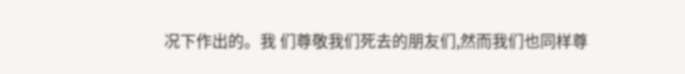况下作出的。我 们尊敬我们死去的朋友们,然而我们也同样尊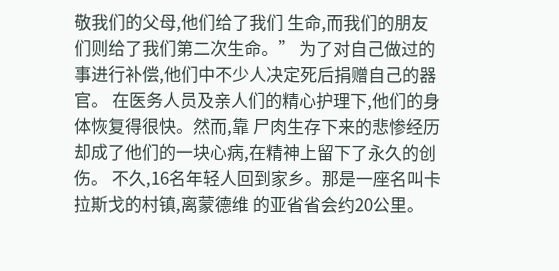敬我们的父母,他们给了我们 生命,而我们的朋友们则给了我们第二次生命。” 为了对自己做过的事进行补偿,他们中不少人决定死后捐赠自己的器 官。 在医务人员及亲人们的精心护理下,他们的身体恢复得很快。然而,靠 尸肉生存下来的悲惨经历却成了他们的一块心病,在精神上留下了永久的创 伤。 不久,16名年轻人回到家乡。那是一座名叫卡拉斯戈的村镇,离蒙德维 的亚省省会约20公里。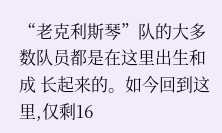“老克利斯琴”队的大多数队员都是在这里出生和成 长起来的。如今回到这里,仅剩16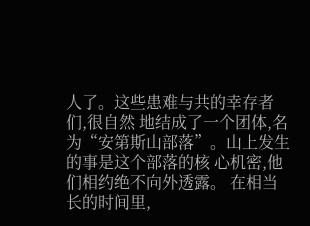人了。这些患难与共的幸存者们,很自然 地结成了一个团体,名为“安第斯山部落”。山上发生的事是这个部落的核 心机密,他们相约绝不向外透露。 在相当长的时间里,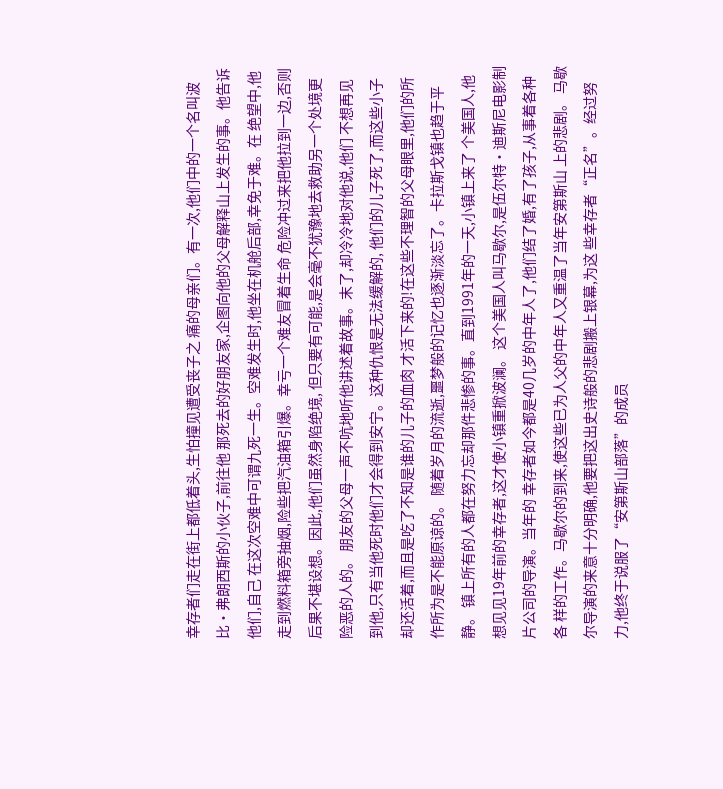幸存者们走在街上都低着头,生怕撞见遭受丧子之 痛的母亲们。有一次,他们中的一个名叫波比·弗朗西斯的小伙子,前往他 那死去的好朋友家,企图向他的父母解释山上发生的事。他告诉他们,自己 在这次空难中可谓九死一生。空难发生时,他坐在机舱后部,幸免于难。在 绝望中,他走到燃料箱旁抽烟,险些把汽油箱引爆。幸亏一个难友冒着生命 危险冲过来把他拉到一边,否则后果不堪设想。因此,他们虽然身陷绝境, 但只要有可能,是会毫不犹豫地去救助另一个处境更险恶的人的。 朋友的父母一声不吭地听他讲述着故事。末了,却冷冷地对他说,他们 不想再见到他,只有当他死时他们才会得到安宁。这种仇恨是无法缓解的, 他们的儿子死了,而这些小子却还活着,而且是吃了不知是谁的儿子的血肉 才活下来的!在这些不理智的父母眼里,他们的所作所为是不能原谅的。 随着岁月的流逝,噩梦般的记忆也逐渐淡忘了。卡拉斯戈镇也趋于平静。 镇上所有的人都在努力忘却那件悲惨的事。直到1991年的一天,小镇上来了 个美国人,他想见见19年前的幸存者,这才使小镇重掀波澜。 这个美国人叫马歇尔,是伍尔特·迪斯尼电影制片公司的导演。当年的 幸存者如今都是40几岁的中年人了,他们结了婚,有了孩子,从事着各种各 样的工作。马歇尔的到来,使这些已为人父的中年人又重温了当年安第斯山 上的悲剧。 马歇尔导演的来意十分明确,他要把这出史诗般的悲剧搬上银幕,为这 些幸存者“正名”。经过努力,他终于说服了“安第斯山部落”的成员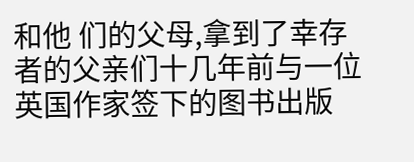和他 们的父母,拿到了幸存者的父亲们十几年前与一位英国作家签下的图书出版